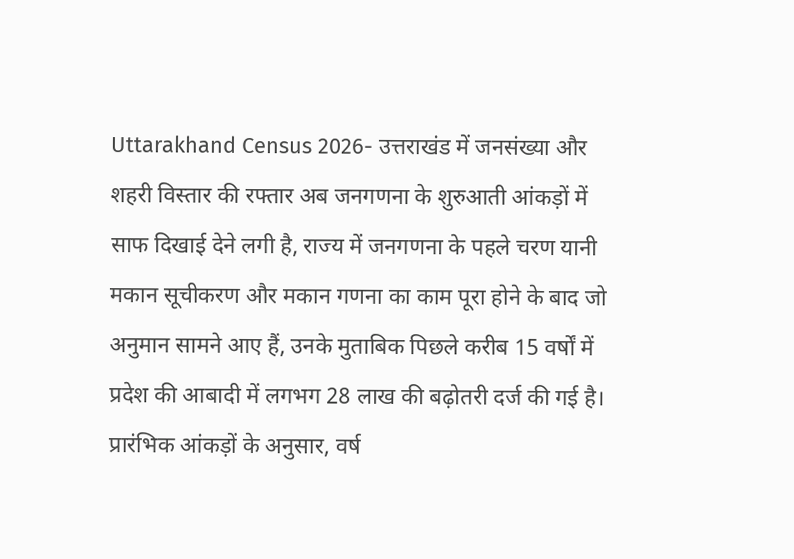Uttarakhand Census 2026- उत्तराखंड में जनसंख्या और शहरी विस्तार की रफ्तार अब जनगणना के शुरुआती आंकड़ों में साफ दिखाई देने लगी है, राज्य में जनगणना के पहले चरण यानी मकान सूचीकरण और मकान गणना का काम पूरा होने के बाद जो अनुमान सामने आए हैं, उनके मुताबिक पिछले करीब 15 वर्षों में प्रदेश की आबादी में लगभग 28 लाख की बढ़ोतरी दर्ज की गई है।
प्रारंभिक आंकड़ों के अनुसार, वर्ष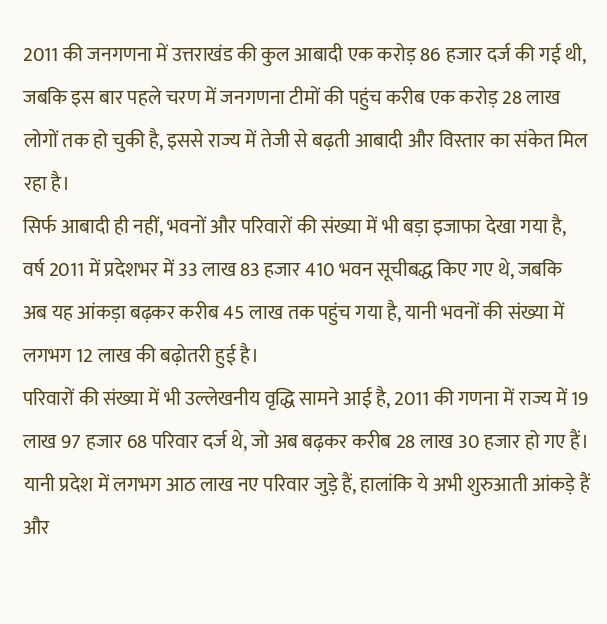2011 की जनगणना में उत्तराखंड की कुल आबादी एक करोड़ 86 हजार दर्ज की गई थी, जबकि इस बार पहले चरण में जनगणना टीमों की पहुंच करीब एक करोड़ 28 लाख लोगों तक हो चुकी है, इससे राज्य में तेजी से बढ़ती आबादी और विस्तार का संकेत मिल रहा है।
सिर्फ आबादी ही नहीं, भवनों और परिवारों की संख्या में भी बड़ा इजाफा देखा गया है, वर्ष 2011 में प्रदेशभर में 33 लाख 83 हजार 410 भवन सूचीबद्ध किए गए थे, जबकि अब यह आंकड़ा बढ़कर करीब 45 लाख तक पहुंच गया है, यानी भवनों की संख्या में लगभग 12 लाख की बढ़ोतरी हुई है।
परिवारों की संख्या में भी उल्लेखनीय वृद्धि सामने आई है, 2011 की गणना में राज्य में 19 लाख 97 हजार 68 परिवार दर्ज थे, जो अब बढ़कर करीब 28 लाख 30 हजार हो गए हैं। यानी प्रदेश में लगभग आठ लाख नए परिवार जुड़े हैं, हालांकि ये अभी शुरुआती आंकड़े हैं और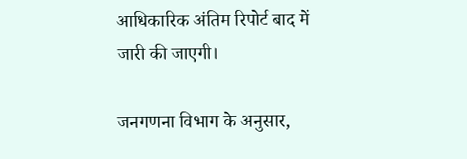आधिकारिक अंतिम रिपोर्ट बाद में जारी की जाएगी।

जनगणना विभाग के अनुसार,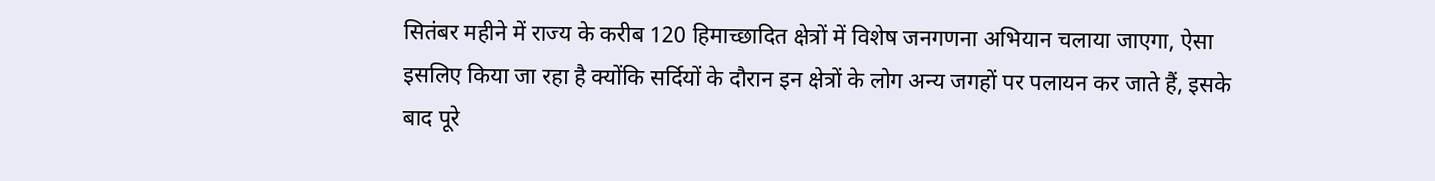सितंबर महीने में राज्य के करीब 120 हिमाच्छादित क्षेत्रों में विशेष जनगणना अभियान चलाया जाएगा, ऐसा इसलिए किया जा रहा है क्योंकि सर्दियों के दौरान इन क्षेत्रों के लोग अन्य जगहों पर पलायन कर जाते हैं, इसके बाद पूरे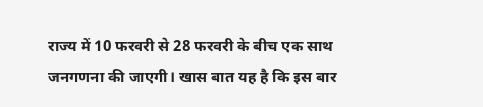राज्य में 10 फरवरी से 28 फरवरी के बीच एक साथ जनगणना की जाएगी। खास बात यह है कि इस बार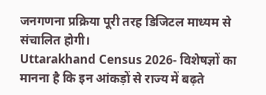जनगणना प्रक्रिया पूरी तरह डिजिटल माध्यम से संचालित होगी।
Uttarakhand Census 2026- विशेषज्ञों का मानना है कि इन आंकड़ों से राज्य में बढ़ते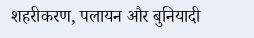शहरीकरण, पलायन और बुनियादी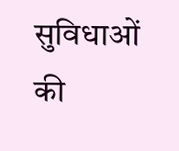सुविधाओं की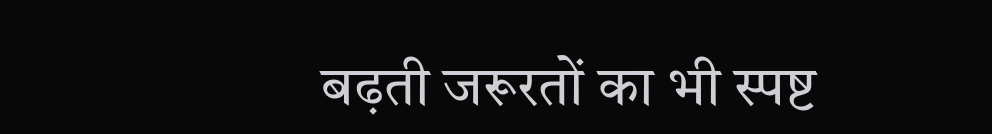बढ़ती जरूरतों का भी स्पष्ट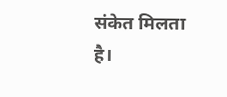संकेत मिलता है।